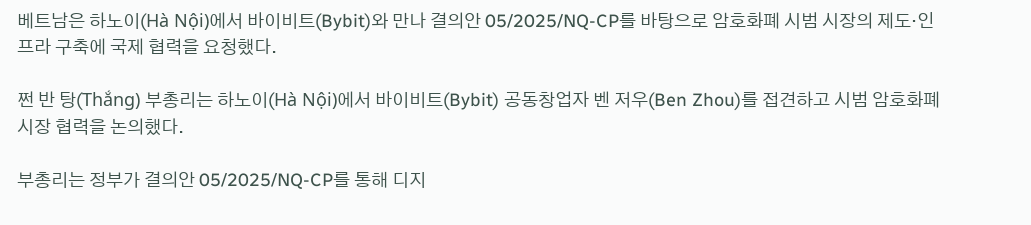베트남은 하노이(Hà Nội)에서 바이비트(Bybit)와 만나 결의안 05/2025/NQ-CP를 바탕으로 암호화폐 시범 시장의 제도·인프라 구축에 국제 협력을 요청했다.

쩐 반 탕(Thắng) 부총리는 하노이(Hà Nội)에서 바이비트(Bybit) 공동창업자 벤 저우(Ben Zhou)를 접견하고 시범 암호화폐 시장 협력을 논의했다.

부총리는 정부가 결의안 05/2025/NQ-CP를 통해 디지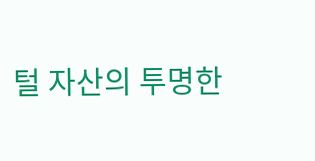털 자산의 투명한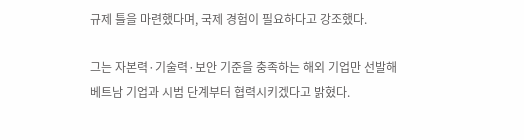규제 틀을 마련했다며, 국제 경험이 필요하다고 강조했다.

그는 자본력·기술력·보안 기준을 충족하는 해외 기업만 선발해 베트남 기업과 시범 단계부터 협력시키겠다고 밝혔다.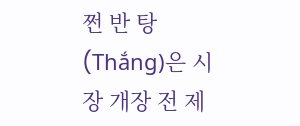쩐 반 탕(Thắng)은 시장 개장 전 제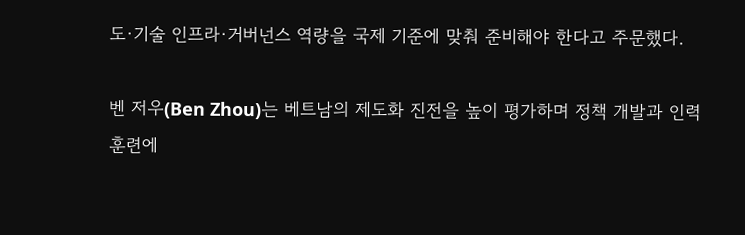도·기술 인프라·거버넌스 역량을 국제 기준에 맞춰 준비해야 한다고 주문했다.

벤 저우(Ben Zhou)는 베트남의 제도화 진전을 높이 평가하며 정책 개발과 인력훈련에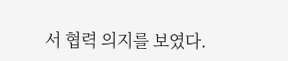서 협력 의지를 보였다.